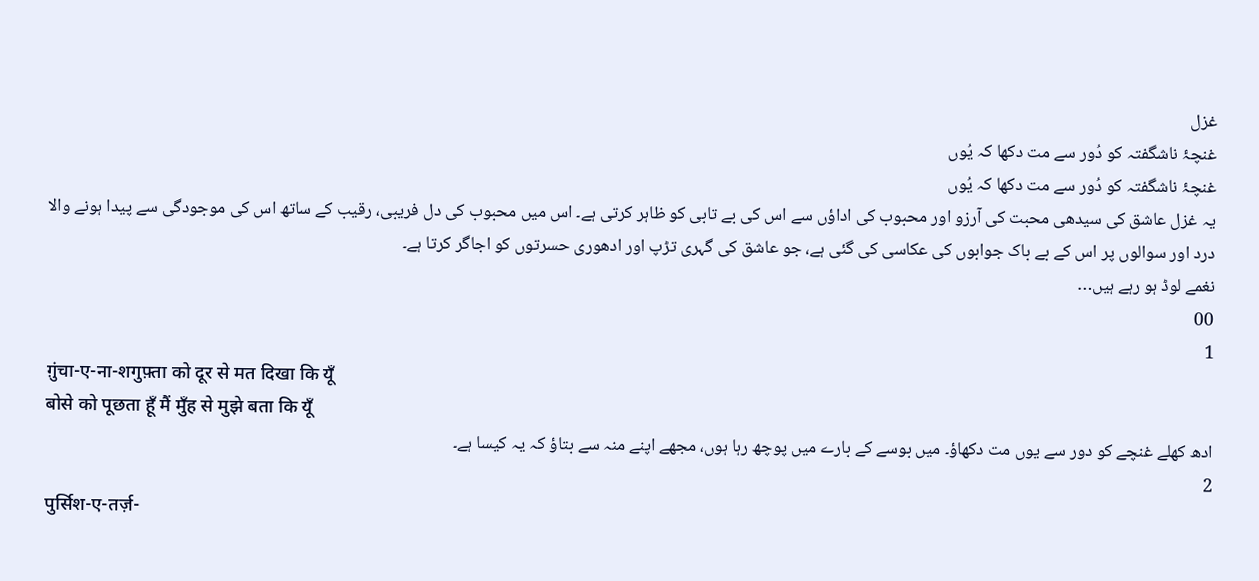غزل
غنچۂ ناشگفتہ کو دُور سے مت دکھا کہ یُوں
غنچۂ ناشگفتہ کو دُور سے مت دکھا کہ یُوں
یہ غزل عاشق کی سیدھی محبت کی آرزو اور محبوب کی اداؤں سے اس کی بے تابی کو ظاہر کرتی ہے۔ اس میں محبوب کی دل فریبی، رقیب کے ساتھ اس کی موجودگی سے پیدا ہونے والا درد اور سوالوں پر اس کے بے باک جوابوں کی عکاسی کی گئی ہے، جو عاشق کی گہری تڑپ اور ادھوری حسرتوں کو اجاگر کرتا ہے۔
نغمے لوڈ ہو رہے ہیں…
00
1
ग़ुंचा-ए-ना-शगुफ़्ता को दूर से मत दिखा कि यूँ
बोसे को पूछता हूँ मैं मुँह से मुझे बता कि यूँ
ادھ کھلے غنچے کو دور سے یوں مت دکھاؤ۔ میں بوسے کے بارے میں پوچھ رہا ہوں، مجھے اپنے منہ سے بتاؤ کہ یہ کیسا ہے۔
2
पुर्सिश-ए-तर्ज़-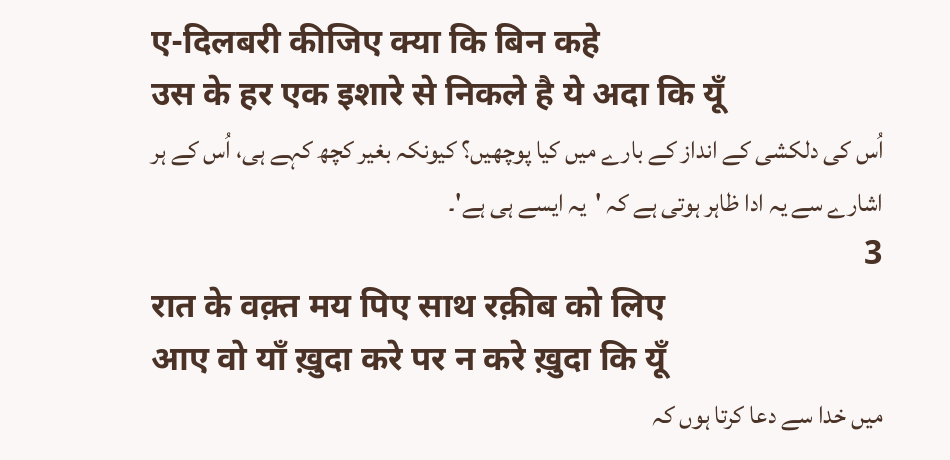ए-दिलबरी कीजिए क्या कि बिन कहे
उस के हर एक इशारे से निकले है ये अदा कि यूँ
اُس کی دلکشی کے انداز کے بارے میں کیا پوچھیں؟ کیونکہ بغیر کچھ کہے ہی، اُس کے ہر اشارے سے یہ ادا ظاہر ہوتی ہے کہ 'یہ ایسے ہی ہے'۔
3
रात के वक़्त मय पिए साथ रक़ीब को लिए
आए वो याँ ख़ुदा करे पर न करे ख़ुदा कि यूँ
میں خدا سے دعا کرتا ہوں کہ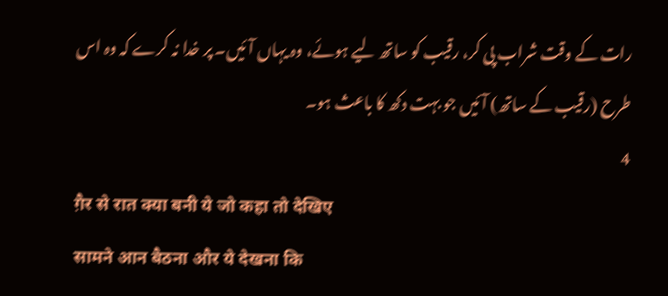رات کے وقت شراب پی کر، رقیب کو ساتھ لیے ہوئے، وہ یہاں آئیں۔ پر خدا نہ کرے کہ وہ اس طرح (رقیب کے ساتھ) آئیں جو بہت دکھ کا باعث ہو۔
4
ग़ैर से रात क्या बनी ये जो कहा तो देखिए
सामने आन बैठना और ये देखना कि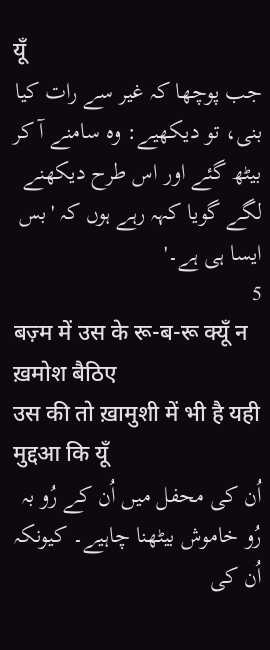यूँ
جب پوچھا کہ غیر سے رات کیا بنی، تو دیکھیے: وہ سامنے آ کر بیٹھ گئے اور اس طرح دیکھنے لگے گویا کہہ رہے ہوں کہ 'بس ایسا ہی ہے۔'
5
बज़्म में उस के रू-ब-रू क्यूँ न ख़मोश बैठिए
उस की तो ख़ामुशी में भी है यही मुद्दआ कि यूँ
اُن کی محفل میں اُن کے رُو بہ رُو خاموش بیٹھنا چاہیے۔ کیونکہ اُن کی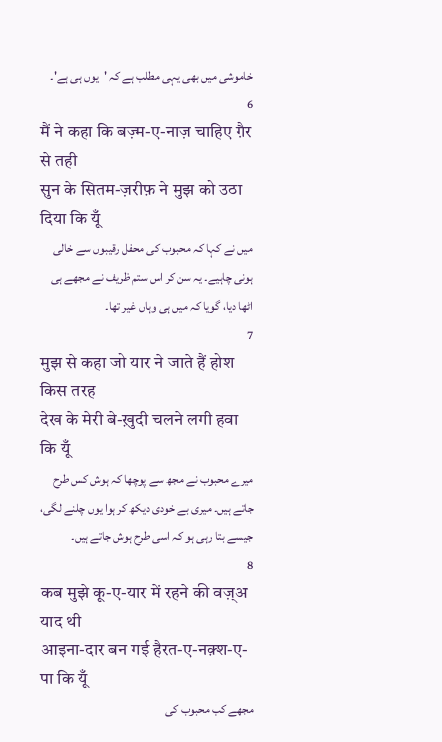خاموشی میں بھی یہی مطلب ہے کہ 'یوں ہی ہے'۔
6
मैं ने कहा कि बज़्म-ए-नाज़ चाहिए ग़ैर से तही
सुन के सितम-ज़रीफ़ ने मुझ को उठा दिया कि यूँ
میں نے کہا کہ محبوب کی محفل رقیبوں سے خالی ہونی چاہیے۔ یہ سن کر اس ستم ظریف نے مجھے ہی اٹھا دیا، گویا کہ میں ہی وہاں غیر تھا۔
7
मुझ से कहा जो यार ने जाते हैं होश किस तरह
देख के मेरी बे-ख़ुदी चलने लगी हवा कि यूँ
میرے محبوب نے مجھ سے پوچھا کہ ہوش کس طرح جاتے ہیں۔ میری بے خودی دیکھ کر ہوا یوں چلنے لگی، جیسے بتا رہی ہو کہ اسی طرح ہوش جاتے ہیں۔
8
कब मुझे कू-ए-यार में रहने की वज़्अ याद थी
आइना-दार बन गई हैरत-ए-नक़्श-ए-पा कि यूँ
مجھے کب محبوب کی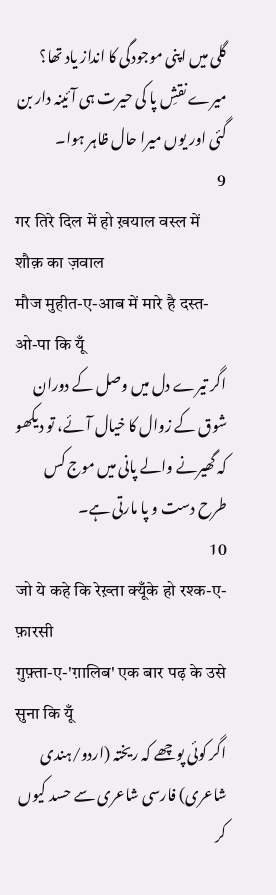گلی میں اپنی موجودگی کا انداز یاد تھا؟ میرے نقشِ پا کی حیرت ہی آئینہ دار بن گئی اور یوں میرا حال ظاہر ہوا۔
9
गर तिरे दिल में हो ख़याल वस्ल में शौक़ का ज़वाल
मौज मुहीत-ए-आब में मारे है दस्त-ओ-पा कि यूँ
اگر تیرے دل میں وصل کے دوران شوق کے زوال کا خیال آئے، تو دیکھو کہ گھیرنے والے پانی میں موج کس طرح دست و پا مارتی ہے۔
10
जो ये कहे कि रेख़्ता क्यूँके हो रश्क-ए-फ़ारसी
गुफ़्ता-ए-'ग़ालिब' एक बार पढ़ के उसे सुना कि यूँ
اگر کوئی پوچھے کہ ریختہ (اردو/ہندی شاعری) فارسی شاعری سے حسد کیوں کر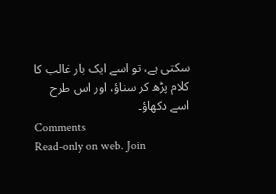سکتی ہے، تو اسے ایک بار غالب کا کلام پڑھ کر سناؤ، اور اس طرح اسے دکھاؤ۔
Comments
Read-only on web. Join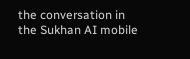the conversation in the Sukhan AI mobile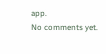app.
No comments yet.